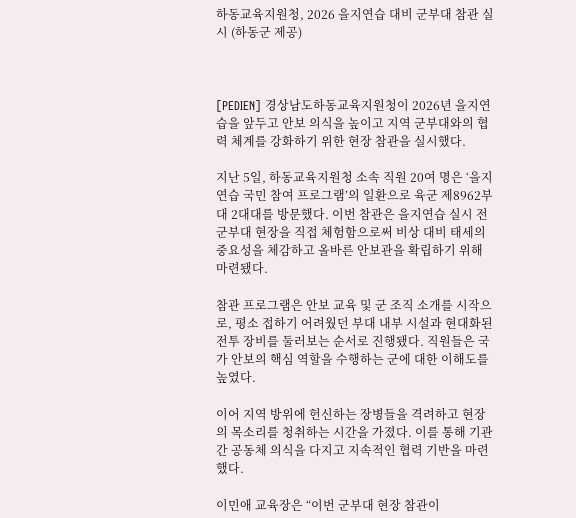하동교육지원청, 2026 을지연습 대비 군부대 참관 실시 (하동군 제공)



[PEDIEN] 경상남도하동교육지원청이 2026년 을지연습을 앞두고 안보 의식을 높이고 지역 군부대와의 협력 체계를 강화하기 위한 현장 참관을 실시했다.

지난 5일, 하동교육지원청 소속 직원 20여 명은 ‘을지연습 국민 참여 프로그램’의 일환으로 육군 제8962부대 2대대를 방문했다. 이번 참관은 을지연습 실시 전 군부대 현장을 직접 체험함으로써 비상 대비 태세의 중요성을 체감하고 올바른 안보관을 확립하기 위해 마련됐다.

참관 프로그램은 안보 교육 및 군 조직 소개를 시작으로, 평소 접하기 어려웠던 부대 내부 시설과 현대화된 전투 장비를 둘러보는 순서로 진행됐다. 직원들은 국가 안보의 핵심 역할을 수행하는 군에 대한 이해도를 높였다.

이어 지역 방위에 헌신하는 장병들을 격려하고 현장의 목소리를 청취하는 시간을 가졌다. 이를 통해 기관 간 공동체 의식을 다지고 지속적인 협력 기반을 마련했다.

이민애 교육장은 “이번 군부대 현장 참관이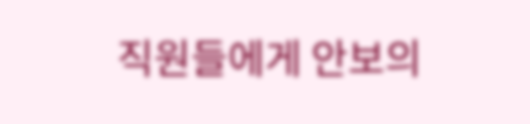직원들에게 안보의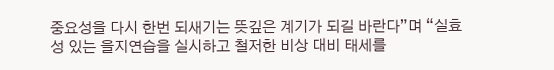중요성을 다시 한번 되새기는 뜻깊은 계기가 되길 바란다”며 “실효성 있는 을지연습을 실시하고 철저한 비상 대비 태세를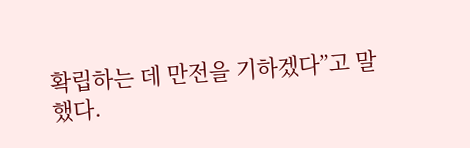확립하는 데 만전을 기하겠다”고 말했다.